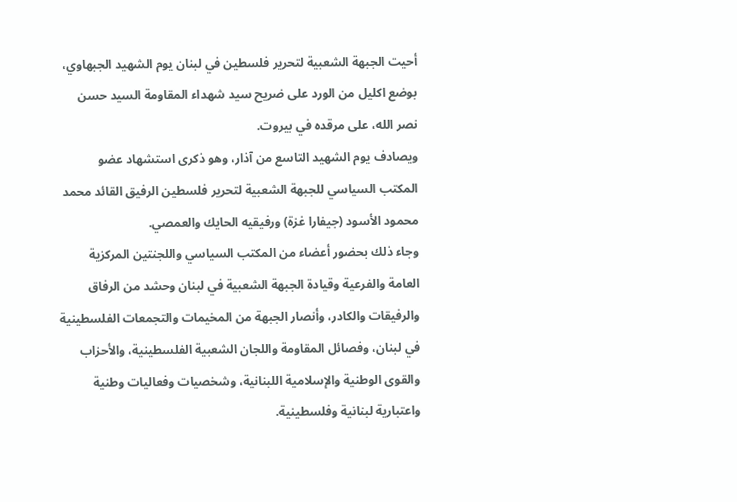أحيت الجبهة الشعبية لتحرير فلسطين في لبنان يوم الشهيد الجبهاوي، بوضع اكليل من الورد على ضريح سيد شهداء المقاومة السيد حسن نصر الله، على مرقده في بيروت.
ويصادف يوم الشهيد التاسع من آذار، وهو ذكرى استشهاد عضو المكتب السياسي للجبهة الشعبية لتحرير فلسطين الرفيق القائد محمد محمود الأسود (جيفارا غزة) ورفيقيه الحايك والعمصي.
وجاء ذلك بحضور أعضاء من المكتب السياسي واللجنتين المركزية العامة والفرعية وقيادة الجبهة الشعبية في لبنان وحشد من الرفاق والرفيقات والكادر، وأنصار الجبهة من المخيمات والتجمعات الفلسطينية في لبنان، وفصائل المقاومة واللجان الشعبية الفلسطينية، والأحزاب والقوى الوطنية والإسلامية اللبنانية، وشخصيات وفعاليات وطنية واعتبارية لبنانية وفلسطينية.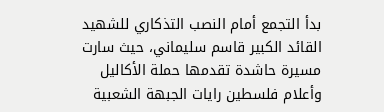بدأ التجمع أمام النصب التذكاري للشهيد القائد الكبير قاسم سليماني، حيث سارت مسيرة حاشدة تقدمها حملة الأكاليل وأعلام فلسطين رايات الجبهة الشعبية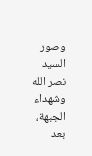وصور السيد نصر الله وشهداء الجبهة، بعد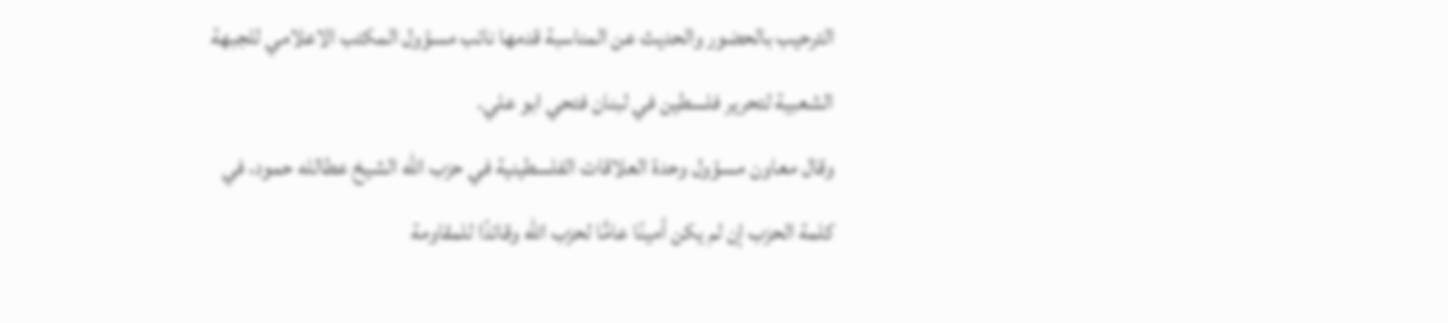الترحيب بالحضور والحديث عن المناسبة قدمها نائب مسؤول المكتب الاعلامي للجبهة الشعبية لتحرير فلسطين في لبنان فتحي ابو علي.
وقال معاون مسؤول وحدة العلاقات الفلسطينية في حزب الله الشيخ عطالله حمود، في كلمة الحزب إن لم يكن أمينًا عامًّا لحزب الله وقائدًا للمقاومة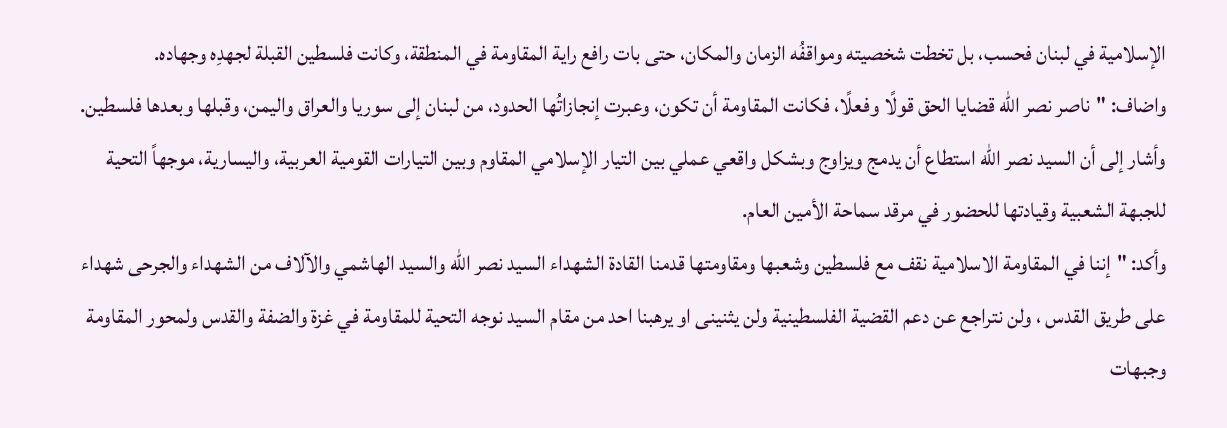الإسلامية في لبنان فحسب، بل تخطت شخصيته ومواقفُه الزمان والمكان، حتى بات رافع راية المقاومة في المنطقة، وكانت فلسطين القبلة لجهدِه وجهاده.
واضاف: "ناصر نصر الله قضايا الحق قولًا وفعلًا، فكانت المقاومة أن تكون، وعبرت إنجازاتُها الحدود، من لبنان إلى سوريا والعراق واليمن، وقبلها وبعدها فلسطين.
وأشار إلى أن السيد نصر الله استطاع أن يدمج ويزاوج وبشكل واقعي عملي بين التيار الإسلامي المقاوم وبين التيارات القومية العربية، واليسارية، موجهاً التحية للجبهة الشعبية وقيادتها للحضور في مرقد سماحة الأمين العام.
وأكد: "إننا في المقاومة الاسلامية نقف مع فلسطين وشعبها ومقاومتها قدمنا القادة الشهداء السيد نصر الله والسيد الهاشمي والآلاف من الشهداء والجرحى شهداء على طريق القدس ، ولن نتراجع عن دعم القضية الفلسطينية ولن يثنينى او يرهبنا احد من مقام السيد نوجه التحية للمقاومة في غزة والضفة والقدس ولمحور المقاومة وجبهات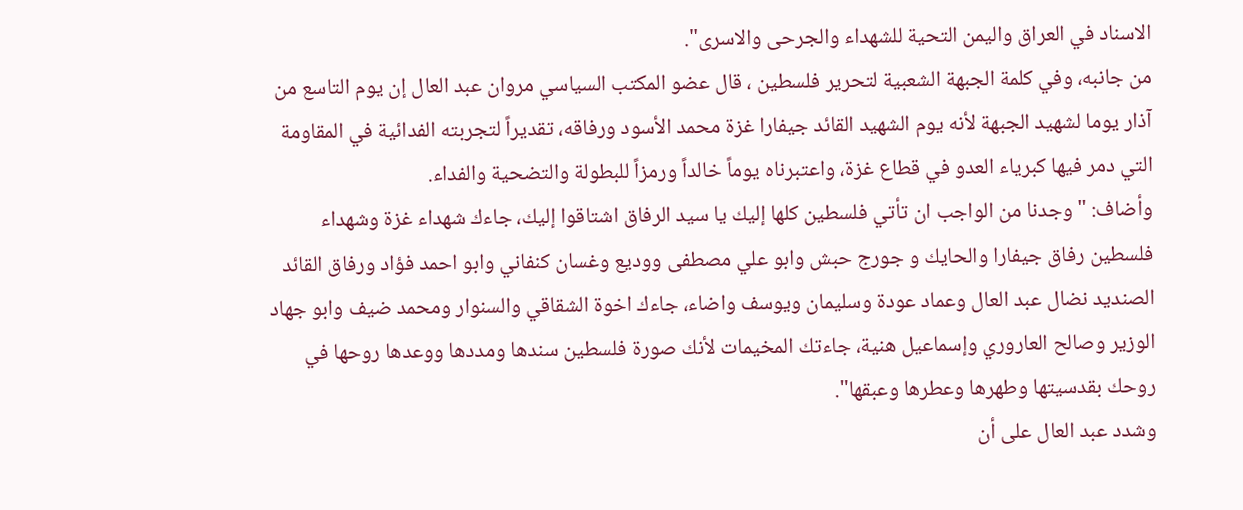الاسناد في العراق واليمن التحية للشهداء والجرحى والاسرى".
من جانبه، وفي كلمة الجبهة الشعبية لتحرير فلسطين ، قال عضو المكتب السياسي مروان عبد العال إن يوم التاسع من آذار يوما لشهيد الجبهة لأنه يوم الشهيد القائد جيفارا غزة محمد الأسود ورفاقه، تقديراً لتجربته الفدائية في المقاومة التي دمر فيها كبرياء العدو في قطاع غزة، واعتبرناه يوماً خالداً ورمزاً للبطولة والتضحية والفداء.
وأضاف: "وجدنا من الواجب ان تأتي فلسطين كلها إليك يا سيد الرفاق اشتاقوا إليك، جاءك شهداء غزة وشهداء فلسطين رفاق جيفارا والحايك و جورج حبش وابو علي مصطفى ووديع وغسان كنفاني وابو احمد فؤاد ورفاق القائد الصنديد نضال عبد العال وعماد عودة وسليمان ويوسف واضاء، جاءك اخوة الشقاقي والسنوار ومحمد ضيف وابو جهاد الوزير وصالح العاروري وإسماعيل هنية، جاءتك المخيمات لأنك صورة فلسطين سندها ومددها ووعدها روحها في روحك بقدسيتها وطهرها وعطرها وعبقها".
وشدد عبد العال على أن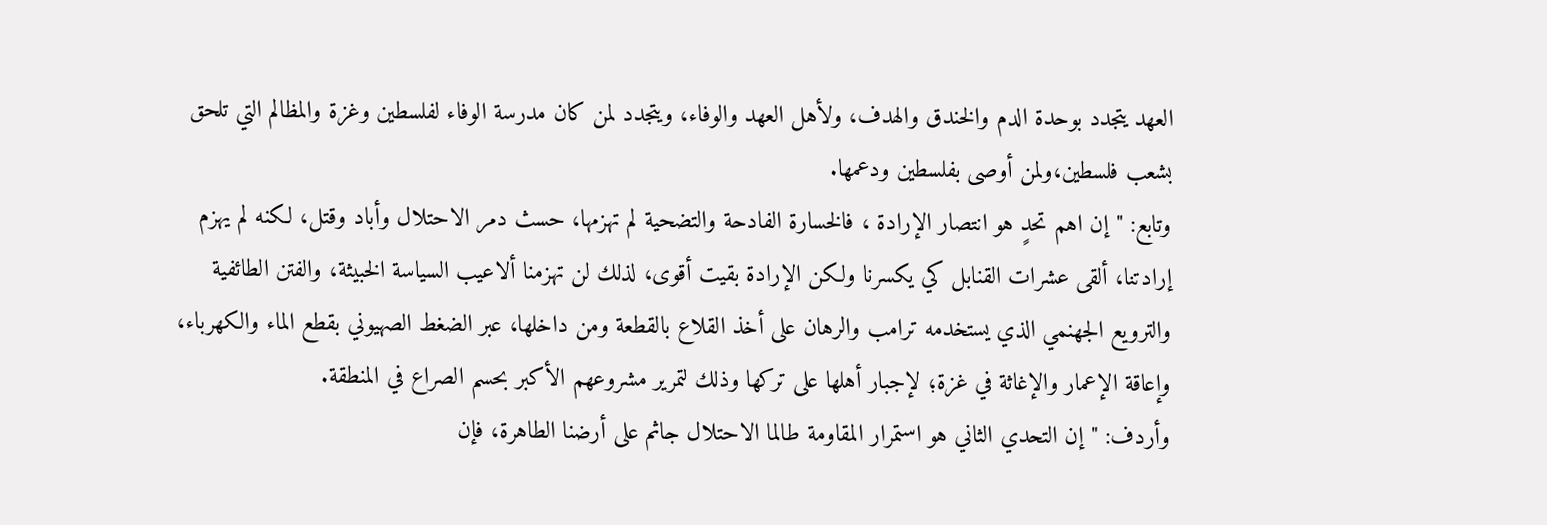العهد يتجدد بوحدة الدم والخندق والهدف، ولأهل العهد والوفاء، ويتجدد لمن كان مدرسة الوفاء لفلسطين وغزة والمظالم التي تلحق بشعب فلسطين،ولمن أوصى بفلسطين ودعمها.
وتابع: "إن اهم تحدٍ هو انتصار الإرادة ، فالخسارة الفادحة والتضحية لم تهزمها، حسث دمر الاحتلال وأباد وقتل، لكنه لم يهزم إرادتنا، ألقى عشرات القنابل كي يكسرنا ولكن الإرادة بقيت أقوى، لذلك لن تهزمنا ألاعيب السياسة الخبيثة، والفتن الطائفية والترويع الجهنمي الذي يستخدمه ترامب والرهان على أخذ القلاع بالقطعة ومن داخلها، عبر الضغط الصهيوني بقطع الماء والكهرباء، وإعاقة الإعمار والإغاثة في غزة؛ لإجبار أهلها على تركها وذلك لتمرير مشروعهم الأكبر بحسم الصراع في المنطقة.
وأردف: "إن التحدي الثاني هو استمرار المقاومة طالما الاحتلال جاثم على أرضنا الطاهرة، فإن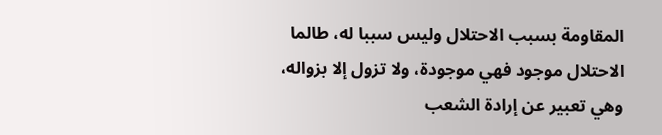المقاومة بسبب الاحتلال وليس سببا له، طالما الاحتلال موجود فهي موجودة، ولا تزول إلا بزواله، وهي تعبير عن إرادة الشعب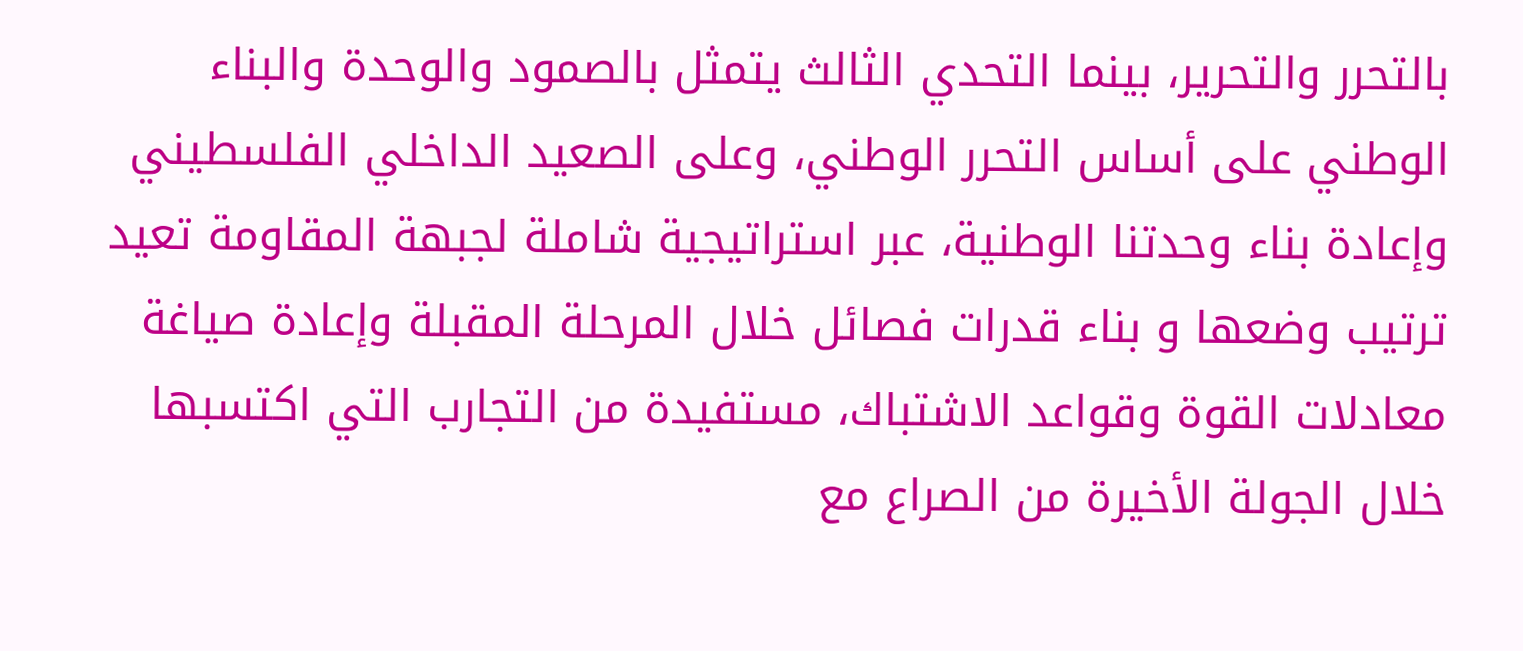بالتحرر والتحرير، بينما التحدي الثالث يتمثل بالصمود والوحدة والبناء الوطني على أساس التحرر الوطني، وعلى الصعيد الداخلي الفلسطيني وإعادة بناء وحدتنا الوطنية، عبر استراتيجية شاملة لجبهة المقاومة تعيد ترتيب وضعها و بناء قدرات فصائل خلال المرحلة المقبلة وإعادة صياغة معادلات القوة وقواعد الاشتباك، مستفيدة من التجارب التي اكتسبها خلال الجولة الأخيرة من الصراع مع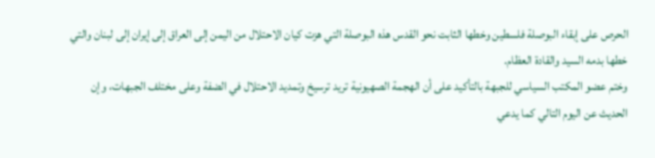الحرص على إبقاء البوصلة فلسطين وخطها الثابت نحو القدس هذه البوصلة التي هزت كيان الاحتلال من اليمن إلى العراق إلى إيران إلى لبنان والتي خطها بدمه السيد والقادة العظام.
وختم عضو المكتب السياسي للجبهة بالتأكيد على أن الهجمة الصهيونية تريد ترسيخ وتمديد الاحتلال في الضفة وعلى مختلف الجبهات، وإن الحديث عن اليوم التالي كما يدعي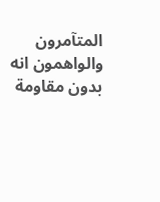المتآمرون والواهمون انه بدون مقاومة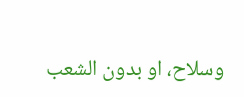وسلاح، او بدون الشعب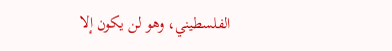الفلسطيني، وهو لن يكون إلا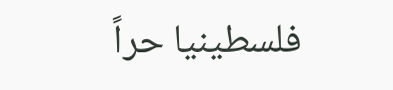فلسطينيا حراً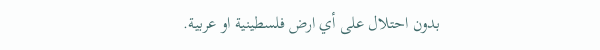بدون احتلال على أي ارض فلسطينية او عربية.